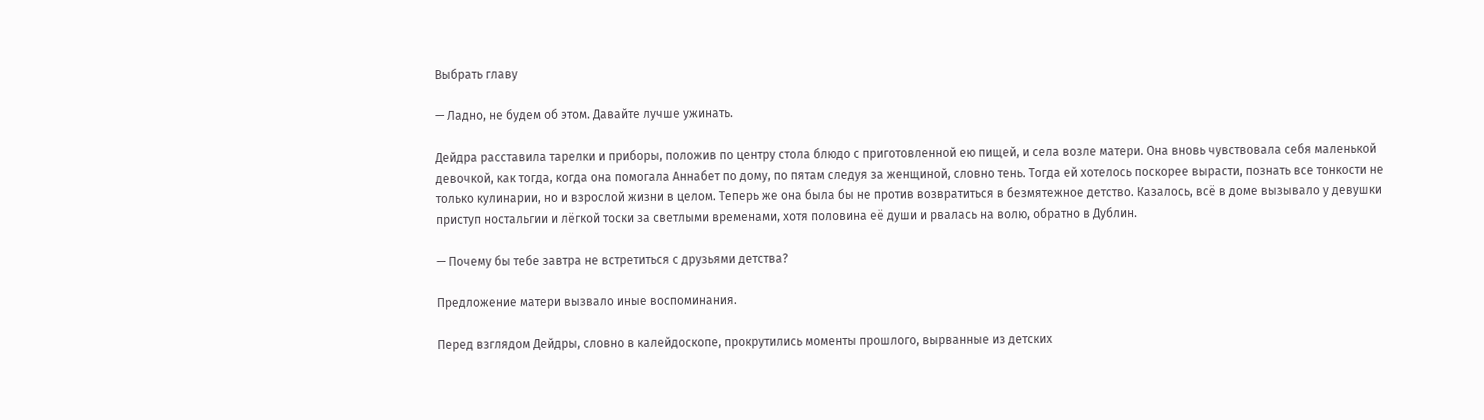Выбрать главу

— Ладно, не будем об этом. Давайте лучше ужинать.

Дейдра расставила тарелки и приборы, положив по центру стола блюдо с приготовленной ею пищей, и села возле матери. Она вновь чувствовала себя маленькой девочкой, как тогда, когда она помогала Аннабет по дому, по пятам следуя за женщиной, словно тень. Тогда ей хотелось поскорее вырасти, познать все тонкости не только кулинарии, но и взрослой жизни в целом. Теперь же она была бы не против возвратиться в безмятежное детство. Казалось, всё в доме вызывало у девушки приступ ностальгии и лёгкой тоски за светлыми временами, хотя половина её души и рвалась на волю, обратно в Дублин.

— Почему бы тебе завтра не встретиться с друзьями детства?

Предложение матери вызвало иные воспоминания.

Перед взглядом Дейдры, словно в калейдоскопе, прокрутились моменты прошлого, вырванные из детских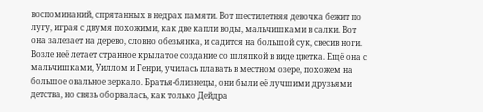воспоминаний, спрятанных в недрах памяти. Вот шестилетняя девочка бежит по лугу, играя с двумя похожими, как две капли воды, мальчишками в салки. Вот она залезает на дерево, словно обезьянка, и садится на большой сук, свесив ноги. Возле неё летает странное крылатое создание со шляпкой в виде цветка. Ещё она с мальчишками, Уиллом и Генри, училась плавать в местном озере, похожем на большое овальное зеркало. Братья-близнецы, они были её лучшими друзьями детства, но связь оборвалась, как только Дейдра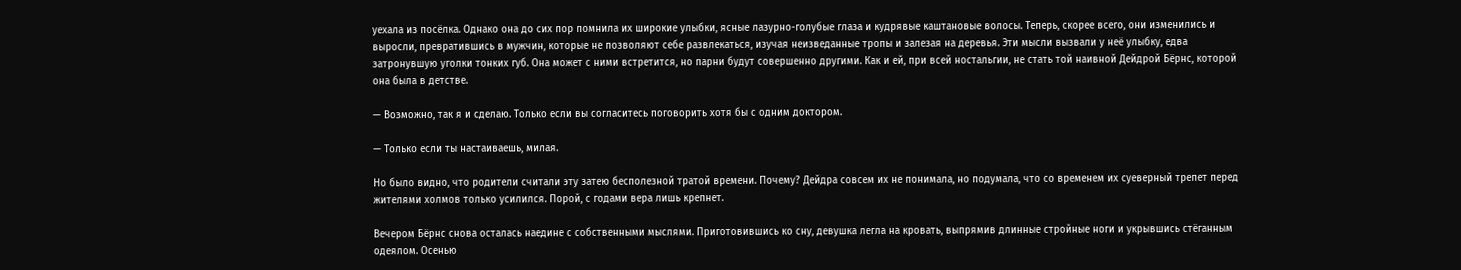уехала из посёлка. Однако она до сих пор помнила их широкие улыбки, ясные лазурно-голубые глаза и кудрявые каштановые волосы. Теперь, скорее всего, они изменились и выросли, превратившись в мужчин, которые не позволяют себе развлекаться, изучая неизведанные тропы и залезая на деревья. Эти мысли вызвали у неё улыбку, едва затронувшую уголки тонких губ. Она может с ними встретится, но парни будут совершенно другими. Как и ей, при всей ностальгии, не стать той наивной Дейдрой Бёрнс, которой она была в детстве.

— Возможно, так я и сделаю. Только если вы согласитесь поговорить хотя бы с одним доктором.

— Только если ты настаиваешь, милая.

Но было видно, что родители считали эту затею бесполезной тратой времени. Почему? Дейдра совсем их не понимала, но подумала, что со временем их суеверный трепет перед жителями холмов только усилился. Порой, с годами вера лишь крепнет.

Вечером Бёрнс снова осталась наедине с собственными мыслями. Приготовившись ко сну, девушка легла на кровать, выпрямив длинные стройные ноги и укрывшись стёганным одеялом. Осенью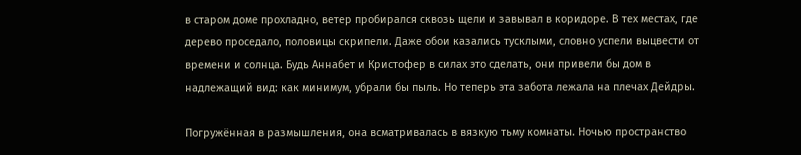в старом доме прохладно, ветер пробирался сквозь щели и завывал в коридоре. В тех местах, где дерево проседало, половицы скрипели. Даже обои казались тусклыми, словно успели выцвести от времени и солнца. Будь Аннабет и Кристофер в силах это сделать, они привели бы дом в надлежащий вид: как минимум, убрали бы пыль. Но теперь эта забота лежала на плечах Дейдры.

Погружённая в размышления, она всматривалась в вязкую тьму комнаты. Ночью пространство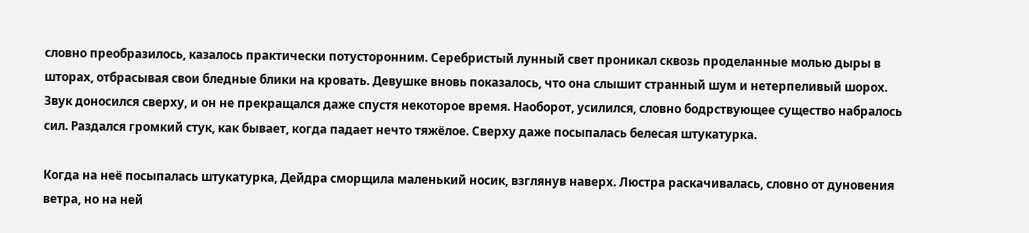словно преобразилось, казалось практически потусторонним. Серебристый лунный свет проникал сквозь проделанные молью дыры в шторах, отбрасывая свои бледные блики на кровать. Девушке вновь показалось, что она слышит странный шум и нетерпеливый шорох. Звук доносился сверху, и он не прекращался даже спустя некоторое время. Наоборот, усилился, словно бодрствующее существо набралось сил. Раздался громкий стук, как бывает, когда падает нечто тяжёлое. Сверху даже посыпалась белесая штукатурка.

Когда на неё посыпалась штукатурка, Дейдра сморщила маленький носик, взглянув наверх. Люстра раскачивалась, словно от дуновения ветра, но на ней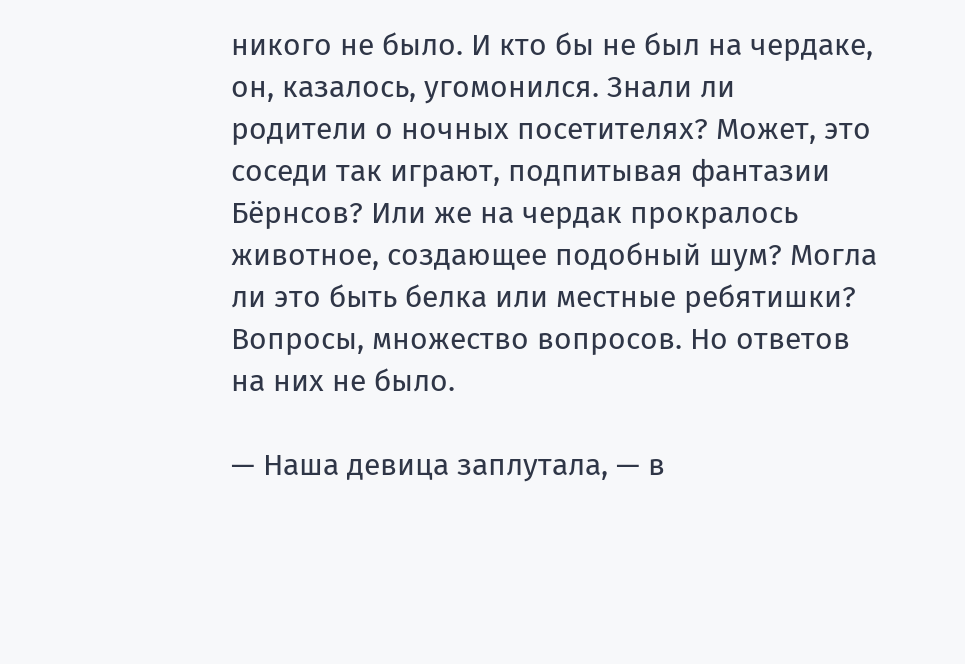никого не было. И кто бы не был на чердаке, он, казалось, угомонился. Знали ли родители о ночных посетителях? Может, это соседи так играют, подпитывая фантазии Бёрнсов? Или же на чердак прокралось животное, создающее подобный шум? Могла ли это быть белка или местные ребятишки? Вопросы, множество вопросов. Но ответов на них не было.

— Наша девица заплутала, — в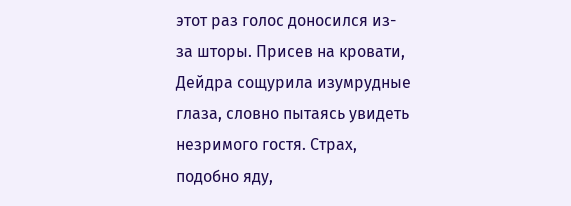этот раз голос доносился из-за шторы. Присев на кровати, Дейдра сощурила изумрудные глаза, словно пытаясь увидеть незримого гостя. Страх, подобно яду,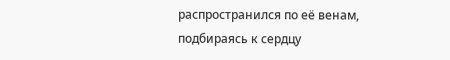распространился по её венам, подбираясь к сердцу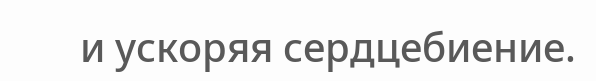и ускоряя сердцебиение.